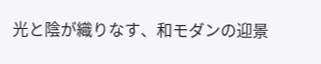光と陰が織りなす、和モダンの迎景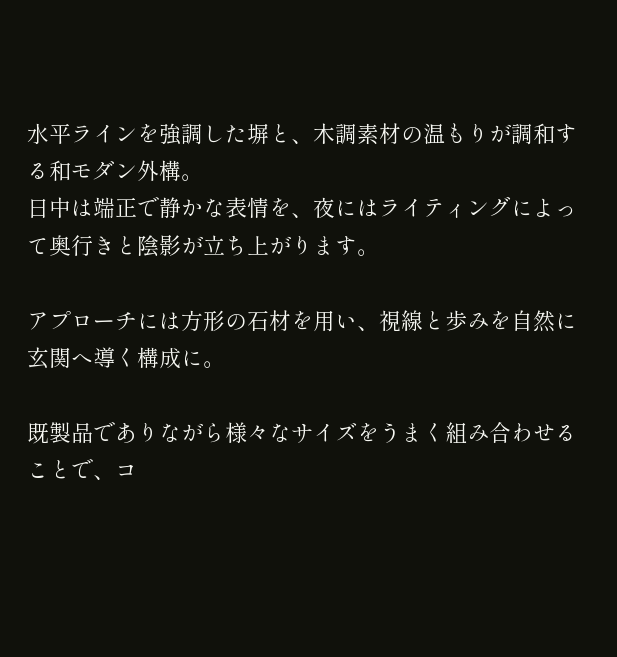水平ラインを強調した塀と、木調素材の温もりが調和する和モダン外構。
日中は端正で静かな表情を、夜にはライティングによって奥行きと陰影が立ち上がります。

アプローチには方形の石材を用い、視線と歩みを自然に玄関へ導く構成に。

既製品でありながら様々なサイズをうまく組み合わせることで、コ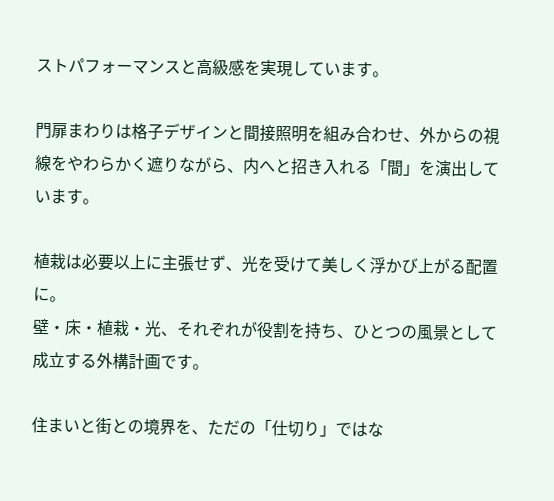ストパフォーマンスと高級感を実現しています。

門扉まわりは格子デザインと間接照明を組み合わせ、外からの視線をやわらかく遮りながら、内へと招き入れる「間」を演出しています。

植栽は必要以上に主張せず、光を受けて美しく浮かび上がる配置に。
壁・床・植栽・光、それぞれが役割を持ち、ひとつの風景として成立する外構計画です。

住まいと街との境界を、ただの「仕切り」ではな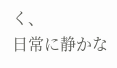く、
日常に静かな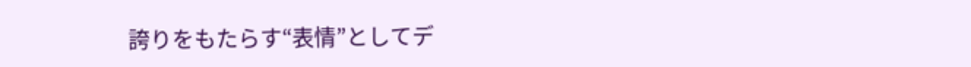誇りをもたらす“表情”としてデ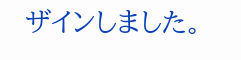ザインしました。